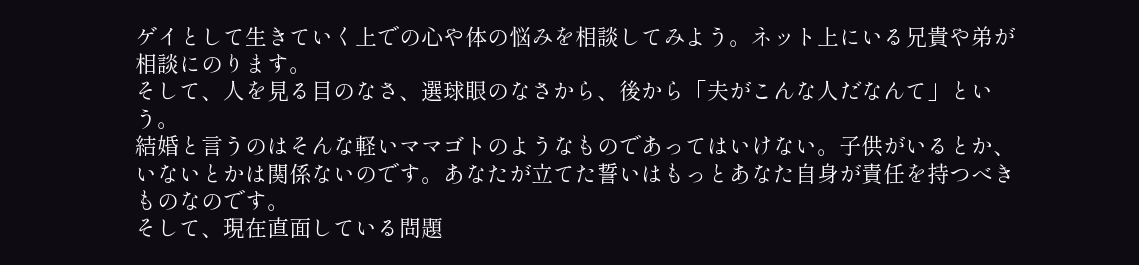ゲイとして生きていく上での心や体の悩みを相談してみよう。ネット上にいる兄貴や弟が相談にのります。
そして、人を見る目のなさ、選球眼のなさから、後から「夫がこんな人だなんて」という。
結婚と言うのはそんな軽いママゴトのようなものであってはいけない。子供がいるとか、いないとかは関係ないのです。あなたが立てた誓いはもっとあなた自身が責任を持つべきものなのです。
そして、現在直面している問題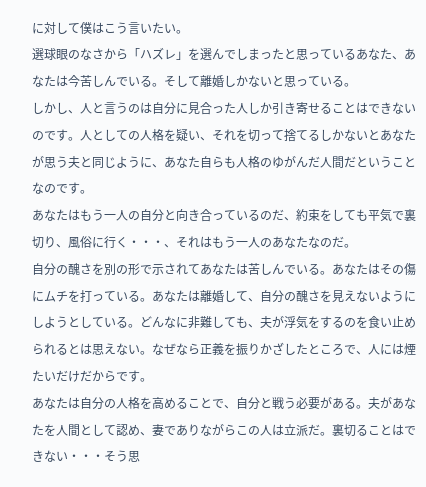に対して僕はこう言いたい。
選球眼のなさから「ハズレ」を選んでしまったと思っているあなた、あなたは今苦しんでいる。そして離婚しかないと思っている。
しかし、人と言うのは自分に見合った人しか引き寄せることはできないのです。人としての人格を疑い、それを切って捨てるしかないとあなたが思う夫と同じように、あなた自らも人格のゆがんだ人間だということなのです。
あなたはもう一人の自分と向き合っているのだ、約束をしても平気で裏切り、風俗に行く・・・、それはもう一人のあなたなのだ。
自分の醜さを別の形で示されてあなたは苦しんでいる。あなたはその傷にムチを打っている。あなたは離婚して、自分の醜さを見えないようにしようとしている。どんなに非難しても、夫が浮気をするのを食い止められるとは思えない。なぜなら正義を振りかざしたところで、人には煙たいだけだからです。
あなたは自分の人格を高めることで、自分と戦う必要がある。夫があなたを人間として認め、妻でありながらこの人は立派だ。裏切ることはできない・・・そう思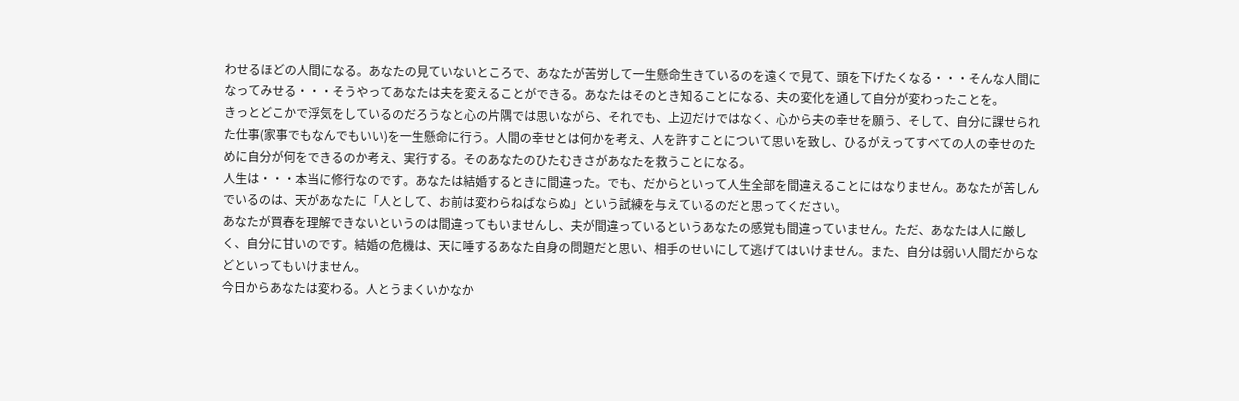わせるほどの人間になる。あなたの見ていないところで、あなたが苦労して一生懸命生きているのを遠くで見て、頭を下げたくなる・・・そんな人間になってみせる・・・そうやってあなたは夫を変えることができる。あなたはそのとき知ることになる、夫の変化を通して自分が変わったことを。
きっとどこかで浮気をしているのだろうなと心の片隅では思いながら、それでも、上辺だけではなく、心から夫の幸せを願う、そして、自分に課せられた仕事(家事でもなんでもいい)を一生懸命に行う。人間の幸せとは何かを考え、人を許すことについて思いを致し、ひるがえってすべての人の幸せのために自分が何をできるのか考え、実行する。そのあなたのひたむきさがあなたを救うことになる。
人生は・・・本当に修行なのです。あなたは結婚するときに間違った。でも、だからといって人生全部を間違えることにはなりません。あなたが苦しんでいるのは、天があなたに「人として、お前は変わらねばならぬ」という試練を与えているのだと思ってください。
あなたが買春を理解できないというのは間違ってもいませんし、夫が間違っているというあなたの感覚も間違っていません。ただ、あなたは人に厳しく、自分に甘いのです。結婚の危機は、天に唾するあなた自身の問題だと思い、相手のせいにして逃げてはいけません。また、自分は弱い人間だからなどといってもいけません。
今日からあなたは変わる。人とうまくいかなか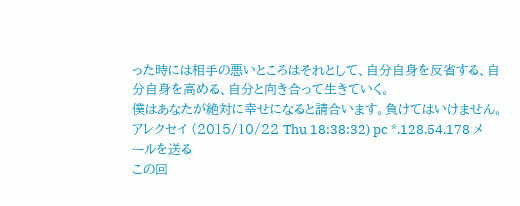った時には相手の悪いところはそれとして、自分自身を反省する、自分自身を高める、自分と向き合って生きていく。
僕はあなたが絶対に幸せになると請合います。負けてはいけません。
アレクセイ (2015/10/22 Thu 18:38:32) pc *.128.54.178 メールを送る
この回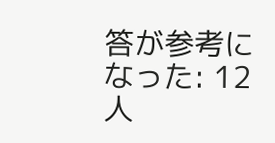答が参考になった: 12人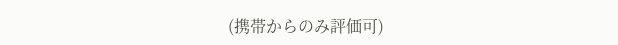(携帯からのみ評価可)